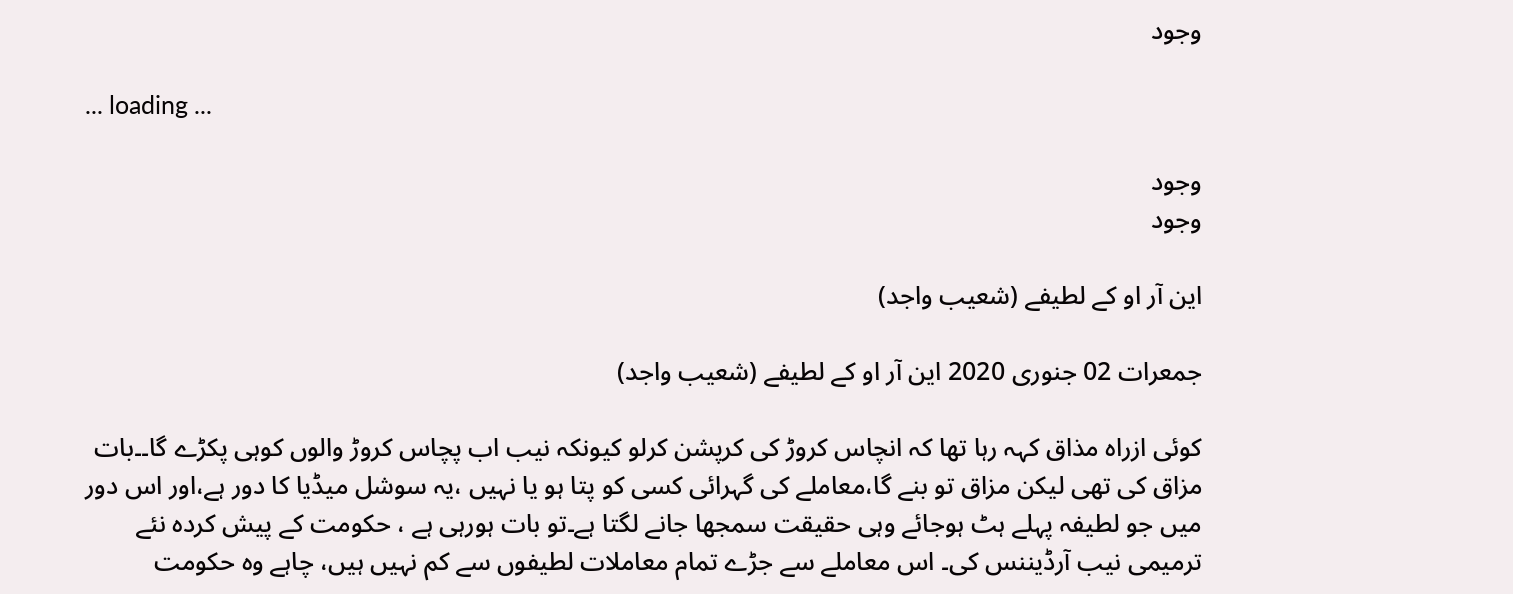وجود

... loading ...

وجود
وجود

این آر او کے لطیفے (شعیب واجد)

جمعرات 02 جنوری 2020 این آر او کے لطیفے (شعیب واجد)

کوئی ازراہ مذاق کہہ رہا تھا کہ انچاس کروڑ کی کرپشن کرلو کیونکہ نیب اب پچاس کروڑ والوں کوہی پکڑے گا۔۔بات مزاق کی تھی لیکن مزاق تو بنے گا،معاملے کی گہرائی کسی کو پتا ہو یا نہیں ،یہ سوشل میڈیا کا دور ہے،اور اس دور میں جو لطیفہ پہلے ہٹ ہوجائے وہی حقیقت سمجھا جانے لگتا ہے۔تو بات ہورہی ہے ، حکومت کے پیش کردہ نئے ترمیمی نیب آرڈیننس کی۔ اس معاملے سے جڑے تمام معاملات لطیفوں سے کم نہیں ہیں، چاہے وہ حکومت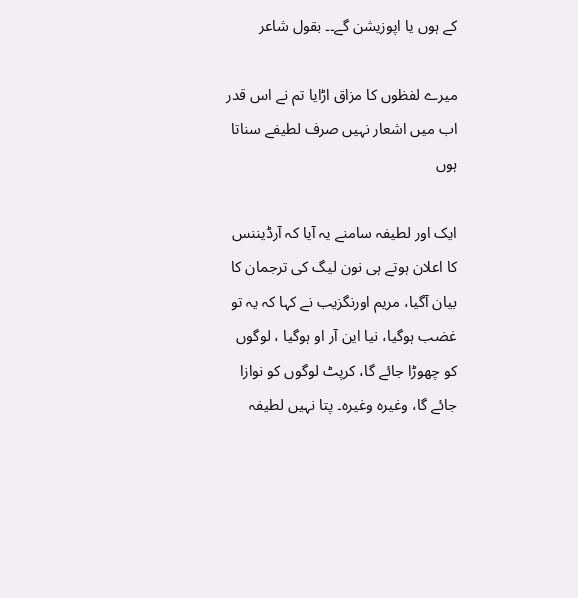کے ہوں یا اپوزیشن گے۔۔ بقول شاعر

میرے لفظوں کا مزاق اڑایا تم نے اس قدر
اب میں اشعار نہیں صرف لطیفے سناتا ہوں

ایک اور لطیفہ سامنے یہ آیا کہ آرڈیننس کا اعلان ہوتے ہی نون لیگ کی ترجمان کا بیان آگیا، مریم اورنگزیب نے کہا کہ یہ تو غضب ہوگیا، نیا این آر او ہوگیا ، لوگوں کو چھوڑا جائے گا، کرپٹ لوگوں کو نوازا جائے گا، وغیرہ وغیرہ۔ پتا نہیں لطیفہ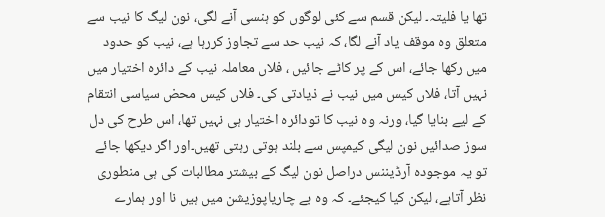تھا یا فلیتہ۔ لیکن قسم سے کئی لوگوں کو ہنسی آنے لگی، نون لیگ کا نیب سے متعلق وہ موقف یاد آنے لگا، کہ نیب حد سے تجاوز کررہا ہے، نیب کو حدود میں رکھا جائے، اس کے پر کاٹے جائیں ، فلاں معاملہ نیب کے دائرہ اختیار میں نہیں آتا، فلاں کیس میں نیب نے ذیادتی کی۔ فلاں کیس محض سیاسی انتقام کے لیے بنایا گیا، ورنہ وہ نیب کا تودائرہ اختیار ہی نہیں تھا، اس طرح کی دل سوز صدائیں نون لیگی کیمپس سے بلند ہوتی رہتی تھیں۔اور اگر دیکھا جائے تو یہ موجودہ آرڈیننس دراصل نون لیگ کے بیشتر مطالبات کی ہی منطوری نظر آتاہے، لیکن کیا کیجئے۔ کہ وہ بے چاریاپوزیشن میں ہیں نا اور ہمارے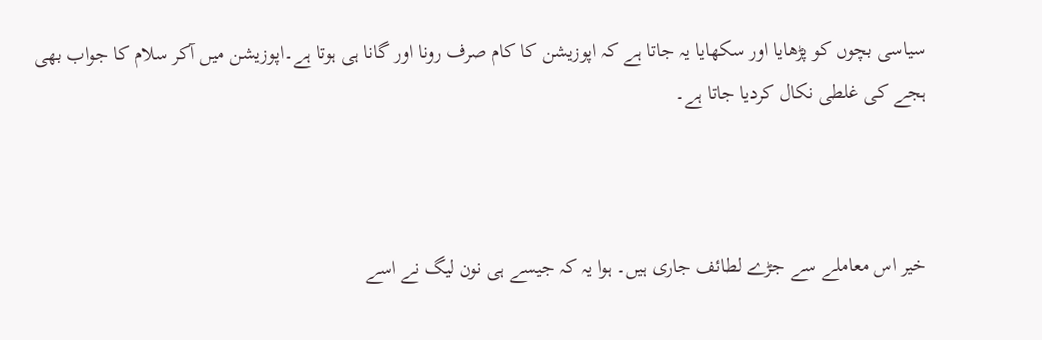سیاسی بچوں کو پڑھایا اور سکھایا یہ جاتا ہے کہ اپوزیشن کا کام صرف رونا اور گانا ہی ہوتا ہے۔اپوزیشن میں آکر سلام کا جواب بھی ہجے کی غلطی نکال کردیا جاتا ہے۔



خیر اس معاملے سے جڑے لطائف جاری ہیں۔ ہوا یہ کہ جیسے ہی نون لیگ نے اسے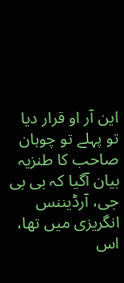این آر او قرار دیا تو پہلے تو چوہان صاحب کا طنزیہ بیان آگیا کہ بی بی جی، آرڈیننس انگریزی میں تھا، اس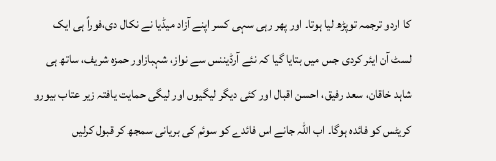کا اردو ترجمہ توپڑھ لیا ہوتا۔ اور پھر رہی سہی کسر اپنے آزاد میڈیا نے نکال دی،فوراً ہی ایک لسٹ آن ایئر کردی جس میں بتایا گیا کہ نئے آرڈیننس سے نواز، شہبازاور حمزہ شریف، ساتھ ہی شاہد خاقان، سعد رفیق، احسن اقبال اور کئی دیگر لیگیوں اور لیگی حمایت یافتہ زیر عتاب بیورو کریٹس کو فائدہ ہوگا۔ اب اللہ جانے اس فائدے کو سوئم کی بریانی سمجھ کر قبول کرلیں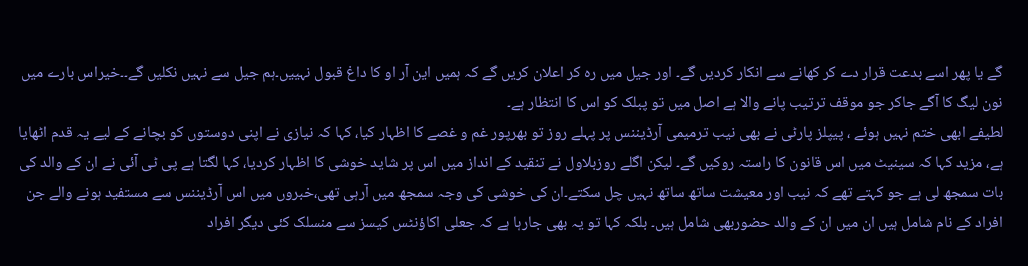گے یا پھر اسے بدعت قرار دے کر کھانے سے انکار کردیں گے۔ اور جیل میں رہ کر اعلان کریں گے کہ ہمیں این آر او کا داغ قبول نہییں۔ہم جیل سے نہیں نکلیں گے۔۔خیراس بارے میں نون لیگ کا آگے جاکر جو موقف ترتیب پانے والا ہے اصل میں تو پبلک کو اس کا انتظار ہے۔
لطیفے ابھی ختم نہیں ہوئے ، پیپلز پارٹی نے بھی نیب ترمیمی آرڈیننس پر پہلے روز تو بھرپور غم و غصے کا اظہار کیا، کہا کہ نیازی نے اپنی دوستوں کو بچانے کے لیے یہ قدم اٹھایا ہے، مزید کہا کہ سینیٹ میں اس قانون کا راستہ روکیں گے۔ لیکن اگلے روزبلاول نے تنقید کے انداز میں اس پر شاید خوشی کا اظہار کردیا، کہا لگتا ہے پی ٹی آئی نے ان کے والد کی بات سمجھ لی ہے جو کہتے تھے کہ نیب اور معیشت ساتھ ساتھ نہیں چل سکتے۔ان کی خوشی کی وجہ سمجھ میں آرہی تھی،خبروں میں اس آرڈیننس سے مستفید ہونے والے جن افراد کے نام شامل ہیں ان میں ان کے والد حضوربھی شامل ہیں۔ بلکہ کہا تو یہ بھی جارہا ہے کہ جعلی اکاؤنٹس کیسز سے منسلک کئی دیگر افراد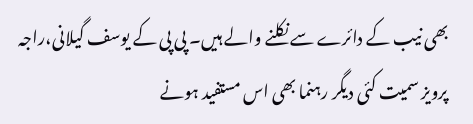بھی نیب کے دائرے سے نکلنے والے ہیں۔ پی پی کے یوسف گیلانی،راجہ پرویز سمیت کئی دیگر رہنما بھی اس مستفید ہونے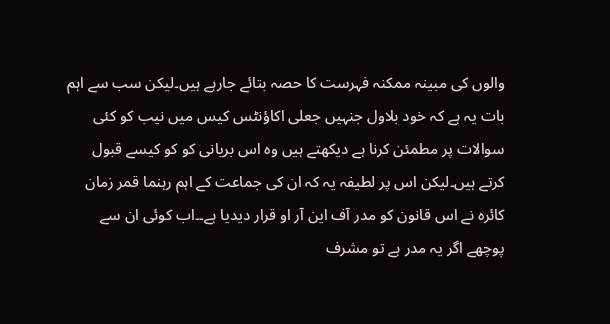والوں کی مبینہ ممکنہ فہرست کا حصہ بتائے جارہے ہیں۔لیکن سب سے اہم بات یہ ہے کہ خود بلاول جنہیں جعلی اکاؤنٹس کیس میں نیب کو کئی سوالات پر مطمئن کرنا ہے دیکھتے ہیں وہ اس بریانی کو کو کیسے قبول کرتے ہیں۔لیکن اس پر لطیفہ یہ کہ ان کی جماعت کے اہم رہنما قمر زمان کائرہ نے اس قانون کو مدر آف این آر او قرار دیدیا ہے۔۔اب کوئی ان سے پوچھے اگر یہ مدر ہے تو مشرف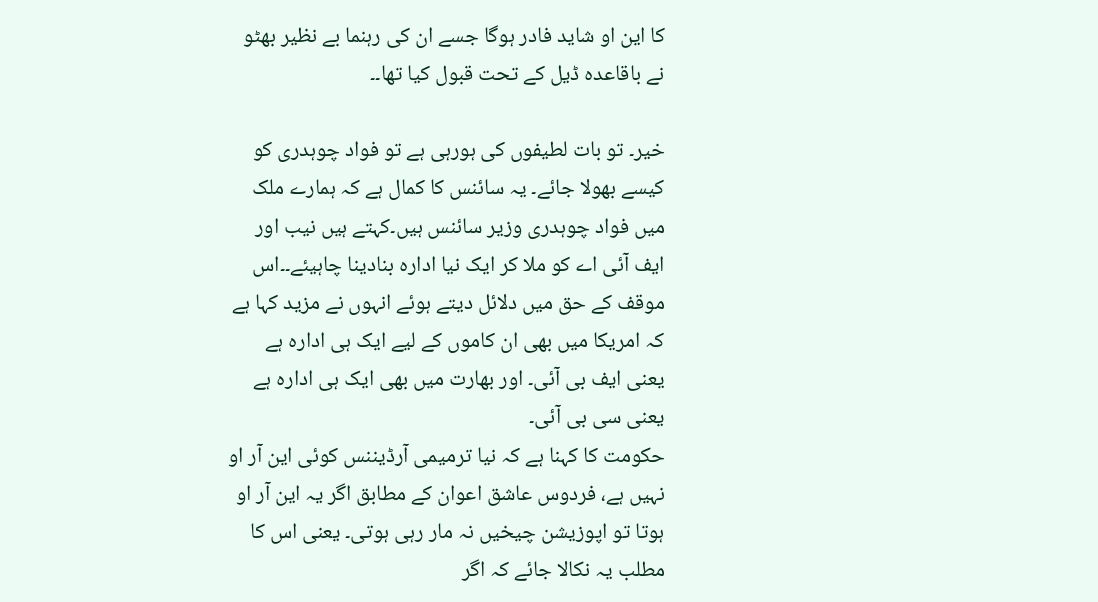کا این او شاید فادر ہوگا جسے ان کی رہنما بے نظیر بھٹو نے باقاعدہ ڈیل کے تحت قبول کیا تھا۔۔

خیر۔ تو بات لطیفوں کی ہورہی ہے تو فواد چوہدری کو کیسے بھولا جائے۔ یہ سائنس کا کمال ہے کہ ہمارے ملک میں فواد چوہدری وزیر سائنس ہیں۔کہتے ہیں نیب اور ایف آئی اے کو ملا کر ایک نیا ادارہ بنادینا چاہیئے۔۔اس موقف کے حق میں دلائل دیتے ہوئے انہوں نے مزید کہا ہے کہ امریکا میں بھی ان کاموں کے لیے ایک ہی ادارہ ہے یعنی ایف بی آئی۔ اور بھارت میں بھی ایک ہی ادارہ ہے یعنی سی بی آئی۔
حکومت کا کہنا ہے کہ نیا ترمیمی آرڈیننس کوئی این آر او نہیں ہے، فردوس عاشق اعوان کے مطابق اگر یہ این آر او ہوتا تو اپوزیشن چیخیں نہ مار رہی ہوتی۔ یعنی اس کا مطلب یہ نکالا جائے کہ اگر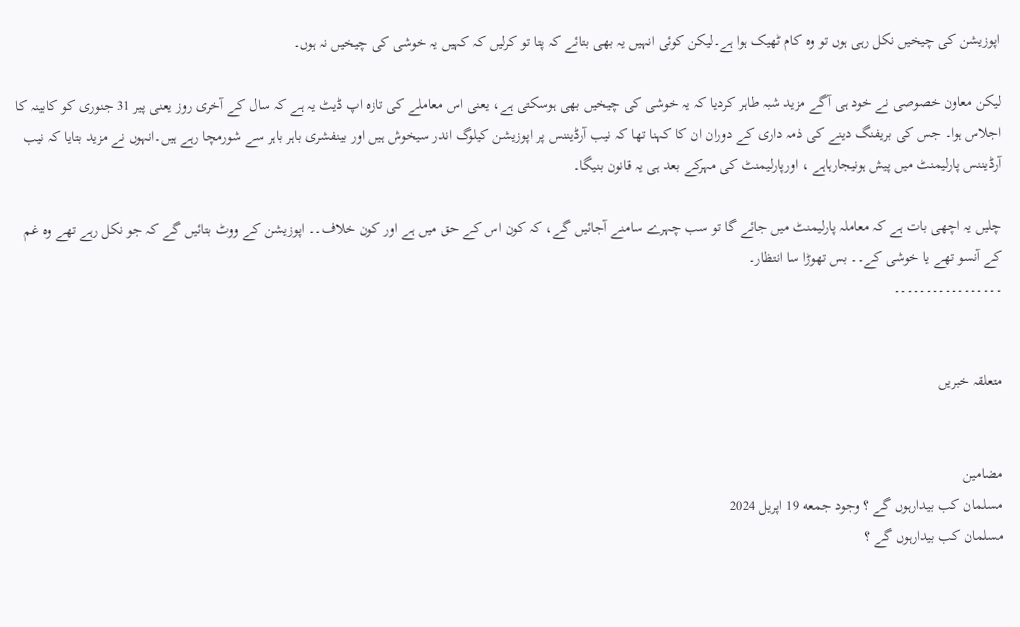اپوزیشن کی چیخیں نکل رہی ہوں تو وہ کام ٹھیک ہوا ہے۔لیکن کوئی انہیں یہ بھی بتائے کہ پتا تو کرلیں کہ کہیں یہ خوشی کی چیخیں نہ ہوں۔

لیکن معاون خصوصی نے خود ہی آگے مزید شبہ طاہر کردیا کہ یہ خوشی کی چیخیں بھی ہوسکتی ہے، یعنی اس معاملے کی تازہ اپ ڈیٹ یہ ہے کہ سال کے آخری روز یعنی پیر 31 جنوری کو کابینہ کا اجلاس ہوا۔ جس کی بریفنگ دینے کی ذمہ داری کے دوران ان کا کہنا تھا کہ نیب آرڈیننس پر اپوزیشن کیلوگ اندر سیخوش ہیں اور بینفشری باہر باہر سے شورمچا رہے ہیں۔انہوں نے مزید بتایا کہ نیب آرڈیننس پارلیمنٹ میں پیش ہونیجارہاہے ، اورپارلیمنٹ کی مہرکے بعد ہی یہ قانون بنیگا۔

چلیں یہ اچھی بات ہے کہ معاملہ پارلیمنٹ میں جائے گا تو سب چہرے سامنے آجائیں گے، کہ کون اس کے حق میں ہے اور کون خلاف۔۔ اپوزیشن کے ووٹ بتائیں گے کہ جو نکل رہے تھے وہ غم کے آنسو تھے یا خوشی کے۔۔ بس تھوڑا سا انتظار۔
۔۔۔۔۔۔۔۔۔۔۔۔۔۔۔۔۔


متعلقہ خبریں


مضامین
مسلمان کب بیدارہوں گے ؟ وجود جمعه 19 اپریل 2024
مسلمان کب بیدارہوں گے ؟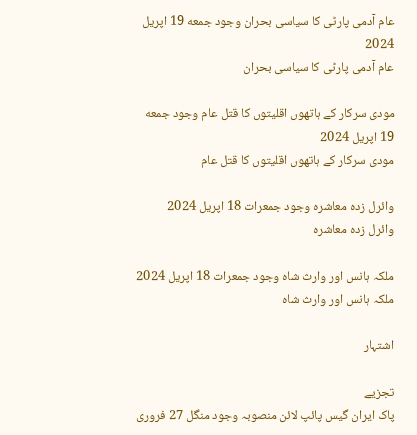عام آدمی پارٹی کا سیاسی بحران وجود جمعه 19 اپریل 2024
عام آدمی پارٹی کا سیاسی بحران

مودی سرکار کے ہاتھوں اقلیتوں کا قتل عام وجود جمعه 19 اپریل 2024
مودی سرکار کے ہاتھوں اقلیتوں کا قتل عام

وائرل زدہ معاشرہ وجود جمعرات 18 اپریل 2024
وائرل زدہ معاشرہ

ملکہ ہانس اور وارث شاہ وجود جمعرات 18 اپریل 2024
ملکہ ہانس اور وارث شاہ

اشتہار

تجزیے
پاک ایران گیس پائپ لائن منصوبہ وجود منگل 27 فروری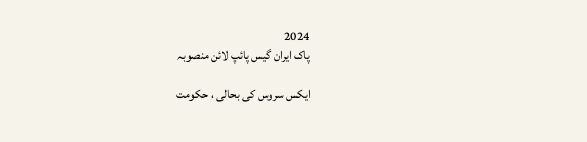2024
پاک ایران گیس پائپ لائن منصوبہ

ایکس سروس کی بحالی ، حکومت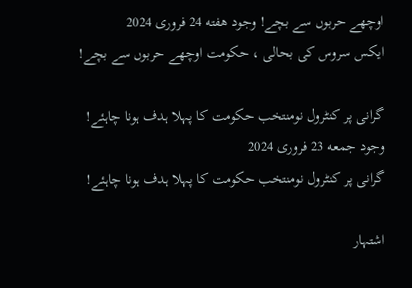اوچھے حربوں سے بچے! وجود هفته 24 فروری 2024
ایکس سروس کی بحالی ، حکومت اوچھے حربوں سے بچے!

گرانی پر کنٹرول نومنتخب حکومت کا پہلا ہدف ہونا چاہئے! وجود جمعه 23 فروری 2024
گرانی پر کنٹرول نومنتخب حکومت کا پہلا ہدف ہونا چاہئے!

اشتہار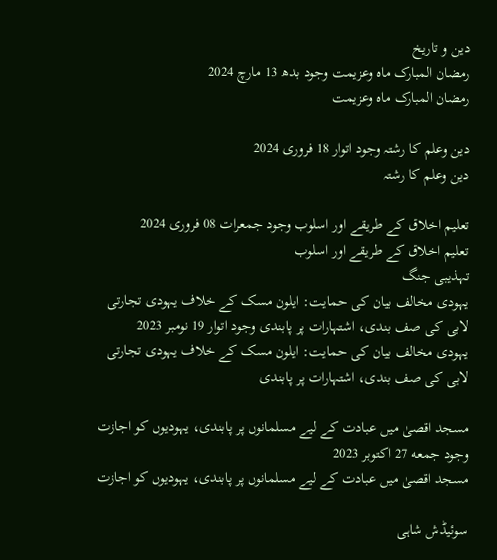دین و تاریخ
رمضان المبارک ماہ وعزیمت وجود بدھ 13 مارچ 2024
رمضان المبارک ماہ وعزیمت

دین وعلم کا رشتہ وجود اتوار 18 فروری 2024
دین وعلم کا رشتہ

تعلیم اخلاق کے طریقے اور اسلوب وجود جمعرات 08 فروری 2024
تعلیم اخلاق کے طریقے اور اسلوب
تہذیبی جنگ
یہودی مخالف بیان کی حمایت: ایلون مسک کے خلاف یہودی تجارتی لابی کی صف بندی، اشتہارات پر پابندی وجود اتوار 19 نومبر 2023
یہودی مخالف بیان کی حمایت: ایلون مسک کے خلاف یہودی تجارتی لابی کی صف بندی، اشتہارات پر پابندی

مسجد اقصیٰ میں عبادت کے لیے مسلمانوں پر پابندی، یہودیوں کو اجازت وجود جمعه 27 اکتوبر 2023
مسجد اقصیٰ میں عبادت کے لیے مسلمانوں پر پابندی، یہودیوں کو اجازت

سوئیڈش شاہی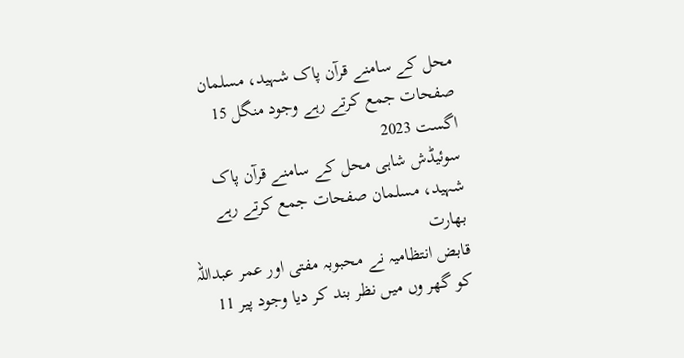محل کے سامنے قرآن پاک شہید، مسلمان صفحات جمع کرتے رہے وجود منگل 15 اگست 2023
سوئیڈش شاہی محل کے سامنے قرآن پاک شہید، مسلمان صفحات جمع کرتے رہے
بھارت
قابض انتظامیہ نے محبوبہ مفتی اور عمر عبداللہ کو گھر وں میں نظر بند کر دیا وجود پیر 11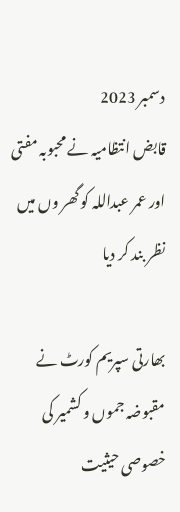دسمبر 2023
قابض انتظامیہ نے محبوبہ مفتی اور عمر عبداللہ کو گھر وں میں نظر بند کر دیا

بھارتی سپریم کورٹ نے مقبوضہ جموں و کشمیر کی خصوصی حیثیت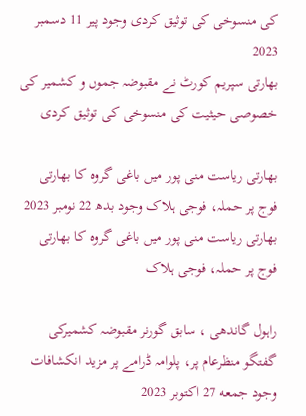کی منسوخی کی توثیق کردی وجود پیر 11 دسمبر 2023
بھارتی سپریم کورٹ نے مقبوضہ جموں و کشمیر کی خصوصی حیثیت کی منسوخی کی توثیق کردی

بھارتی ریاست منی پور میں باغی گروہ کا بھارتی فوج پر حملہ، فوجی ہلاک وجود بدھ 22 نومبر 2023
بھارتی ریاست منی پور میں باغی گروہ کا بھارتی فوج پر حملہ، فوجی ہلاک

راہول گاندھی ، سابق گورنر مقبوضہ کشمیرکی گفتگو منظرعام پر، پلوامہ ڈرامے پر مزید انکشافات وجود جمعه 27 اکتوبر 2023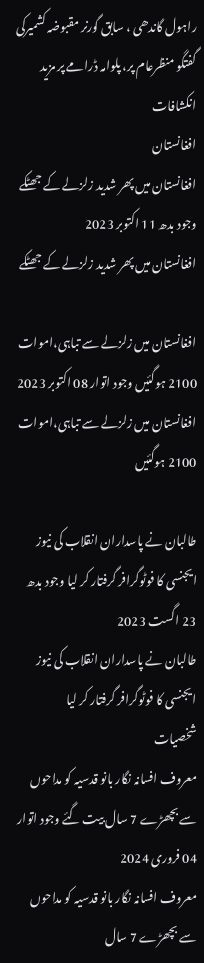راہول گاندھی ، سابق گورنر مقبوضہ کشمیرکی گفتگو منظرعام پر، پلوامہ ڈرامے پر مزید انکشافات
افغانستان
افغانستان میں پھر شدید زلزلے کے جھٹکے وجود بدھ 11 اکتوبر 2023
افغانستان میں پھر شدید زلزلے کے جھٹکے

افغانستان میں زلزلے سے تباہی،اموات 2100 ہوگئیں وجود اتوار 08 اکتوبر 2023
افغانستان میں زلزلے سے تباہی،اموات 2100 ہوگئیں

طالبان نے پاسداران انقلاب کی نیوز ایجنسی کا فوٹوگرافر گرفتار کر لیا وجود بدھ 23 اگست 2023
طالبان نے پاسداران انقلاب کی نیوز ایجنسی کا فوٹوگرافر گرفتار کر لیا
شخصیات
معروف افسانہ نگار بانو قدسیہ کو مداحوں سے بچھڑے 7 سال بیت گئے وجود اتوار 04 فروری 2024
معروف افسانہ نگار بانو قدسیہ کو مداحوں سے بچھڑے 7 سال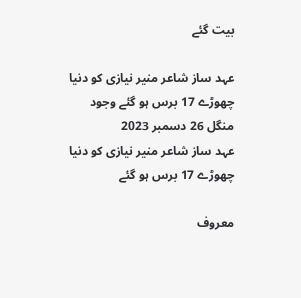بیت گئے

عہد ساز شاعر منیر نیازی کو دنیا چھوڑے 17 برس ہو گئے وجود منگل 26 دسمبر 2023
عہد ساز شاعر منیر نیازی کو دنیا چھوڑے 17 برس ہو گئے

معروف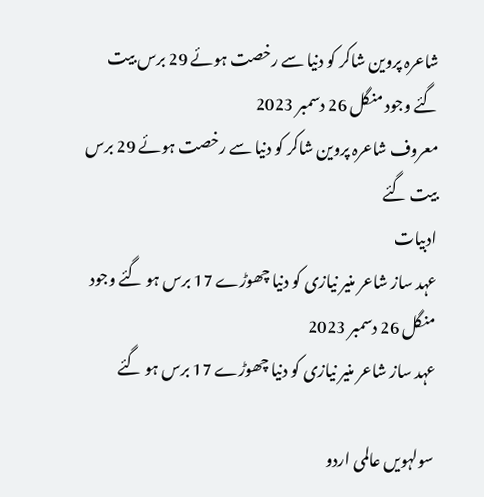شاعرہ پروین شاکر کو دنیا سے رخصت ہوئے 29 برس بیت گئے وجود منگل 26 دسمبر 2023
معروف شاعرہ پروین شاکر کو دنیا سے رخصت ہوئے 29 برس بیت گئے
ادبیات
عہد ساز شاعر منیر نیازی کو دنیا چھوڑے 17 برس ہو گئے وجود منگل 26 دسمبر 2023
عہد ساز شاعر منیر نیازی کو دنیا چھوڑے 17 برس ہو گئے

سولہویں عالمی اردو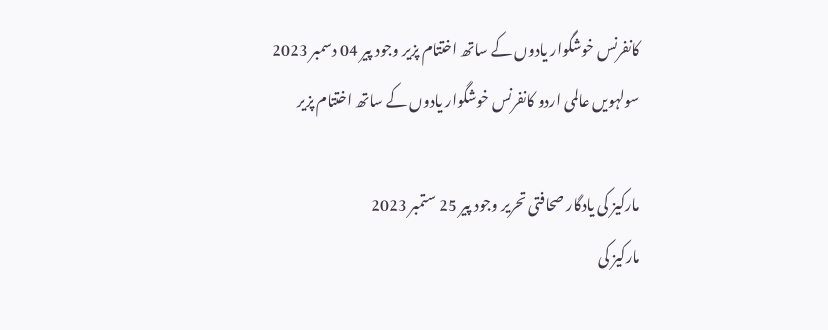کانفرنس خوشگوار یادوں کے ساتھ اختتام پزیر وجود پیر 04 دسمبر 2023
سولہویں عالمی اردو کانفرنس خوشگوار یادوں کے ساتھ اختتام پزیر

مارکیز کی یادگار صحافتی تحریر وجود پیر 25 ستمبر 2023
مارکیز کی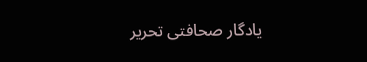یادگار صحافتی تحریر